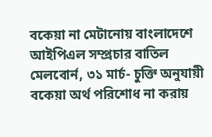বকেয়া না মেটানোয় বাংলাদেশে আইপিএল সম্প্রচার বাতিল
মেলবোর্ন, ৩১ মার্চ- চুক্তি অনুযায়ী বকেয়া অর্থ পরিশোধ না করায়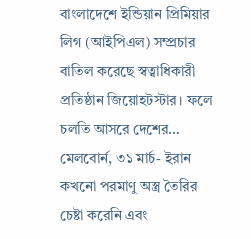বাংলাদেশে ইন্ডিয়ান প্রিমিয়ার লিগ (আইপিএল) সম্প্রচার বাতিল করেছে স্বত্বাধিকারী প্রতিষ্ঠান জিয়োহটস্টার। ফলে চলতি আসরে দেশের…
মেলবোর্ন, ৩১ মার্চ- ইরান কখনো পরমাণু অস্ত্র তৈরির চেষ্টা করেনি এবং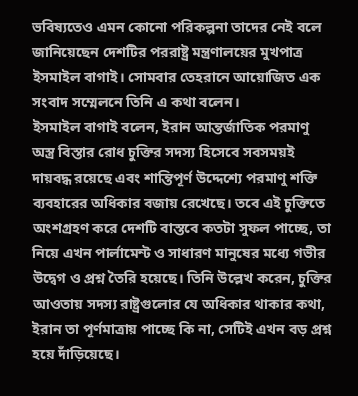ভবিষ্যতেও এমন কোনো পরিকল্পনা তাদের নেই বলে জানিয়েছেন দেশটির পররাষ্ট্র মন্ত্রণালয়ের মুখপাত্র ইসমাইল বাগাই। সোমবার তেহরানে আয়োজিত এক সংবাদ সম্মেলনে তিনি এ কথা বলেন।
ইসমাইল বাগাই বলেন, ইরান আন্তর্জাতিক পরমাণু অস্ত্র বিস্তার রোধ চুক্তির সদস্য হিসেবে সবসময়ই দায়বদ্ধ রয়েছে এবং শান্তিপূর্ণ উদ্দেশ্যে পরমাণু শক্তি ব্যবহারের অধিকার বজায় রেখেছে। তবে এই চুক্তিতে অংশগ্রহণ করে দেশটি বাস্তবে কতটা সুফল পাচ্ছে, তা নিয়ে এখন পার্লামেন্ট ও সাধারণ মানুষের মধ্যে গভীর উদ্বেগ ও প্রশ্ন তৈরি হয়েছে। তিনি উল্লেখ করেন, চুক্তির আওতায় সদস্য রাষ্ট্রগুলোর যে অধিকার থাকার কথা, ইরান তা পূর্ণমাত্রায় পাচ্ছে কি না, সেটিই এখন বড় প্রশ্ন হয়ে দাঁড়িয়েছে।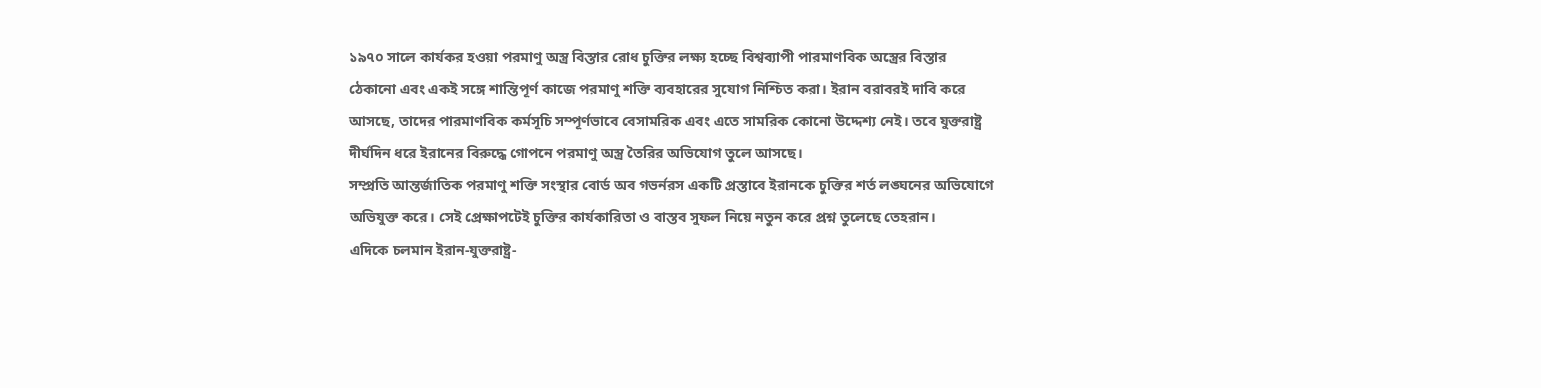১৯৭০ সালে কার্যকর হওয়া পরমাণু অস্ত্র বিস্তার রোধ চুক্তির লক্ষ্য হচ্ছে বিশ্বব্যাপী পারমাণবিক অস্ত্রের বিস্তার ঠেকানো এবং একই সঙ্গে শান্তিপূর্ণ কাজে পরমাণু শক্তি ব্যবহারের সুযোগ নিশ্চিত করা। ইরান বরাবরই দাবি করে আসছে, তাদের পারমাণবিক কর্মসূচি সম্পূর্ণভাবে বেসামরিক এবং এতে সামরিক কোনো উদ্দেশ্য নেই। তবে যুক্তরাষ্ট্র দীর্ঘদিন ধরে ইরানের বিরুদ্ধে গোপনে পরমাণু অস্ত্র তৈরির অভিযোগ তুলে আসছে।
সম্প্রতি আন্তর্জাতিক পরমাণু শক্তি সংস্থার বোর্ড অব গভর্নরস একটি প্রস্তাবে ইরানকে চুক্তির শর্ত লঙ্ঘনের অভিযোগে অভিযুক্ত করে। সেই প্রেক্ষাপটেই চুক্তির কার্যকারিতা ও বাস্তব সুফল নিয়ে নতুন করে প্রশ্ন তুলেছে তেহরান।
এদিকে চলমান ইরান-যুক্তরাষ্ট্র-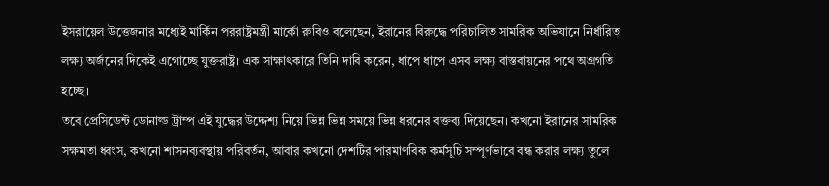ইসরায়েল উত্তেজনার মধ্যেই মার্কিন পররাষ্ট্রমন্ত্রী মার্কো রুবিও বলেছেন, ইরানের বিরুদ্ধে পরিচালিত সামরিক অভিযানে নির্ধারিত লক্ষ্য অর্জনের দিকেই এগোচ্ছে যুক্তরাষ্ট্র। এক সাক্ষাৎকারে তিনি দাবি করেন, ধাপে ধাপে এসব লক্ষ্য বাস্তবায়নের পথে অগ্রগতি হচ্ছে।
তবে প্রেসিডেন্ট ডোনাল্ড ট্রাম্প এই যুদ্ধের উদ্দেশ্য নিয়ে ভিন্ন ভিন্ন সময়ে ভিন্ন ধরনের বক্তব্য দিয়েছেন। কখনো ইরানের সামরিক সক্ষমতা ধ্বংস, কখনো শাসনব্যবস্থায় পরিবর্তন, আবার কখনো দেশটির পারমাণবিক কর্মসূচি সম্পূর্ণভাবে বন্ধ করার লক্ষ্য তুলে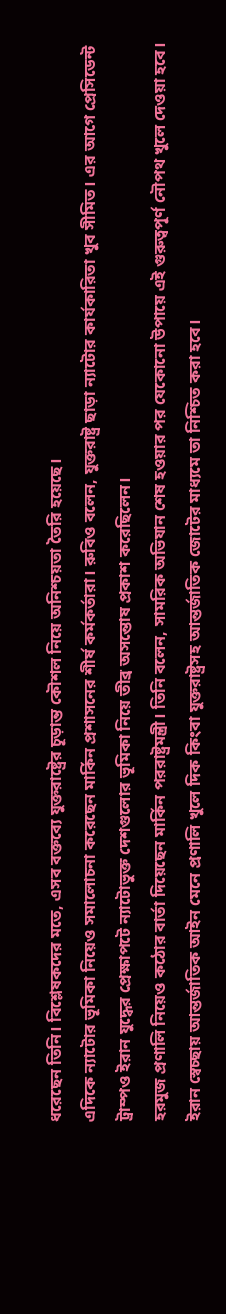ধরেছেন তিনি। বিশ্লেষকদের মতে, এসব বক্তব্যে যুক্তরাষ্ট্রের চূড়ান্ত কৌশল নিয়ে অনিশ্চয়তা তৈরি হয়েছে।
এদিকে ন্যাটোর ভূমিকা নিয়েও সমালোচনা করেছেন মার্কিন প্রশাসনের শীর্ষ কর্মকর্তারা। রুবিও বলেন, যুক্তরাষ্ট্র ছাড়া ন্যাটোর কার্যকারিতা খুব সীমিত। এর আগে প্রেসিডেন্ট ট্রাম্পও ইরান যুদ্ধের প্রেক্ষাপটে ন্যাটোভুক্ত দেশগুলোর ভূমিকা নিয়ে তীব্র অসন্তোষ প্রকাশ করেছিলেন।
হরমুজ প্রণালি নিয়েও কঠোর বার্তা দিয়েছেন মার্কিন পররাষ্ট্রমন্ত্রী। তিনি বলেন, সামরিক অভিযান শেষ হওয়ার পর যেকোনো উপায়ে এই গুরুত্বপূর্ণ নৌপথ খুলে দেওয়া হবে। ইরান স্বেচ্ছায় আন্তর্জাতিক আইন মেনে প্রণালি খুলে দিক কিংবা যুক্তরাষ্ট্রসহ আন্তর্জাতিক জোটের মাধ্যমে তা নিশ্চিত করা হবে।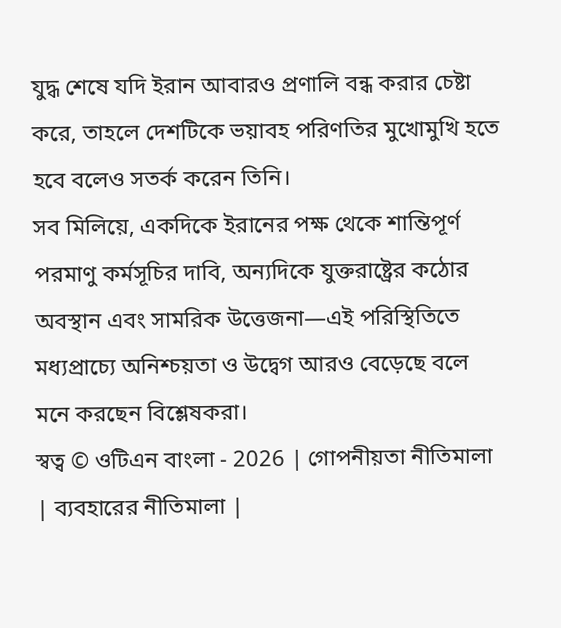যুদ্ধ শেষে যদি ইরান আবারও প্রণালি বন্ধ করার চেষ্টা করে, তাহলে দেশটিকে ভয়াবহ পরিণতির মুখোমুখি হতে হবে বলেও সতর্ক করেন তিনি।
সব মিলিয়ে, একদিকে ইরানের পক্ষ থেকে শান্তিপূর্ণ পরমাণু কর্মসূচির দাবি, অন্যদিকে যুক্তরাষ্ট্রের কঠোর অবস্থান এবং সামরিক উত্তেজনা—এই পরিস্থিতিতে মধ্যপ্রাচ্যে অনিশ্চয়তা ও উদ্বেগ আরও বেড়েছে বলে মনে করছেন বিশ্লেষকরা।
স্বত্ব © ওটিএন বাংলা - 2026 | গোপনীয়তা নীতিমালা | ব্যবহারের নীতিমালা |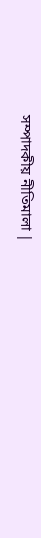সম্পাদকীয় নীতিমালা |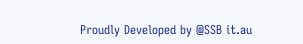Proudly Developed by @SSB it.au